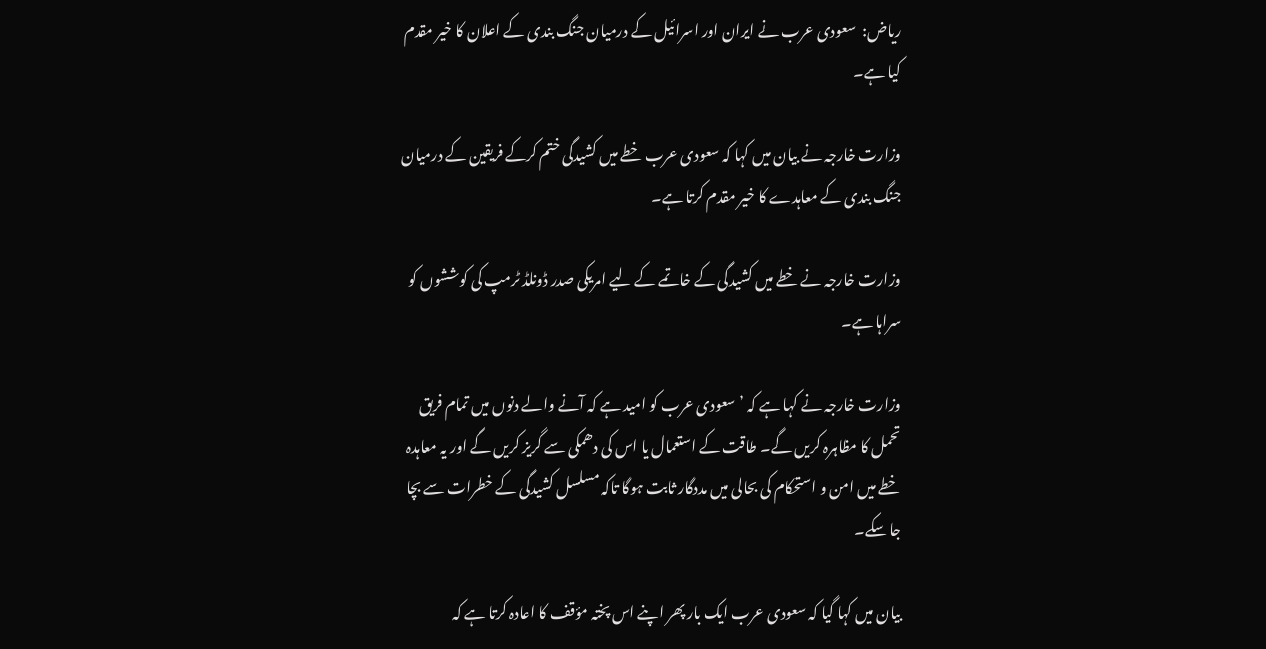ریاض:  سعودی عرب نے ایران اور اسرائیل کے درمیان جنگ بندی کے اعلان کا خیر مقدم کیا ہے۔

وزارت خارجہ نے بیان میں کہا کہ سعودی عرب خطے میں کشیدگی ختم کرکے فریقین کے درمیان جنگ بندی کے معاہدے کا خیر مقدم کرتا ہے۔

وزارت خارجہ نے خطے میں کشیدگی کے خاتمے کے لیے امریکی صدر ڈونلڈ ٹرمپ کی کوششوں کو سراہا ہے۔

وزارت خارجہ نے کہا ہے کہ ’سعودی عرب کو امید ہے کہ آنے والے دنوں میں تمام فریق تحمل کا مظاہرہ کریں گے۔ طاقت کے استعمال یا اس کی دھمکی سے گریز کریں گے اور یہ معاہدہ خطے میں امن و استحکام کی بحالی میں مددگار ثابت ہوگا تاکہ مسلسل کشیدگی کے خطرات سے بچا جا سکے۔

بیان میں کہا گیا کہ سعودی عرب ایک بار پھر اپنے اس پختہ مؤقف کا اعادہ کرتا ہے کہ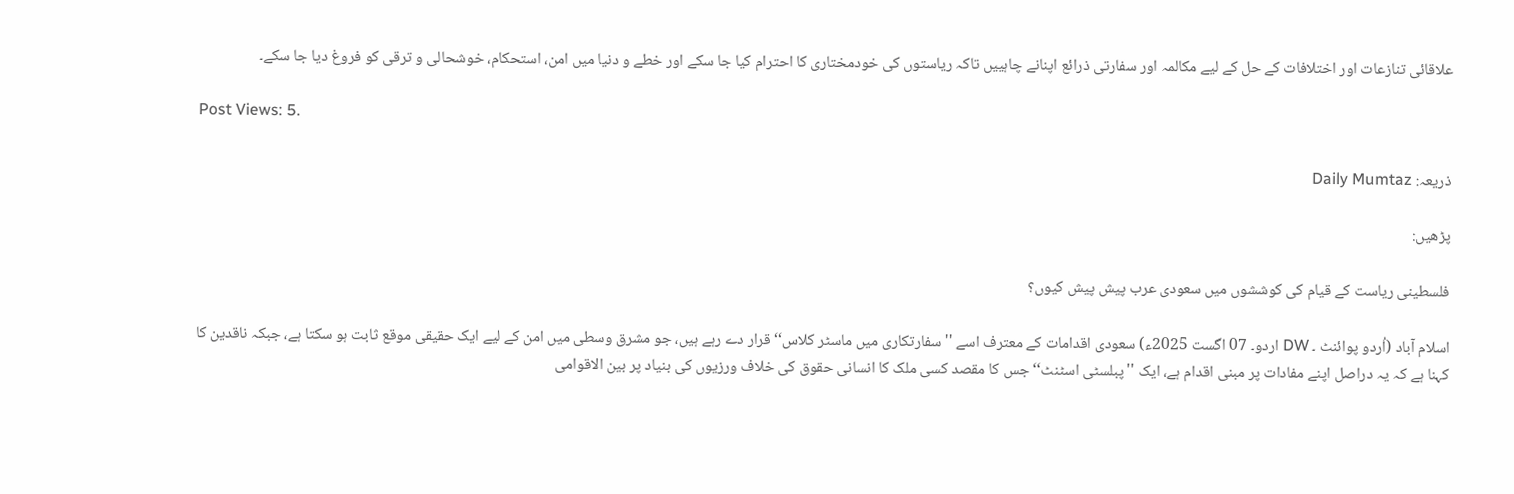علاقائی تنازعات اور اختلافات کے حل کے لیے مکالمہ اور سفارتی ذرائع اپنانے چاہییں تاکہ ریاستوں کی خودمختاری کا احترام کیا جا سکے اور خطے و دنیا میں امن، استحکام، خوشحالی و ترقی کو فروغ دیا جا سکے۔

Post Views: 5.

ذریعہ: Daily Mumtaz

پڑھیں:

فلسطینی ریاست کے قیام کی کوششوں میں سعودی عرب پیش پیش کیوں؟

اسلام آباد (اُردو پوائنٹ ۔ DW اردو۔ 07 اگست 2025ء) سعودی اقدامات کے معترف اسے ''سفارتکاری میں ماسٹر کلاس‘‘ قرار دے رہے ہیں، جو مشرق وسطی میں امن کے لیے ایک حقیقی موقع ثابت ہو سکتا ہے، جبکہ ناقدین کا کہنا ہے کہ یہ دراصل اپنے مفادات پر مبنی اقدام ہے، ایک ''پبلسٹی اسٹنٹ‘‘ جس کا مقصد کسی ملک کا انسانی حقوق کی خلاف ورزیوں کی بنیاد پر بین الاقوامی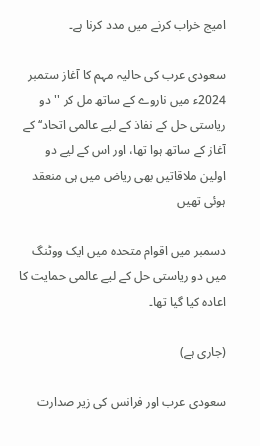امیج خراب کرنے میں مدد کرنا ہے۔

سعودی عرب کی حالیہ مہم کا آغاز ستمبر 2024ء میں ناروے کے ساتھ مل کر ''دو ریاستی حل کے نفاذ کے لیے عالمی اتحاد‘‘ کے آغاز کے ساتھ ہوا تھا، اور اس کے لیے دو اولین ملاقاتیں بھی ریاض میں ہی منعقد ہوئی تھیں

دسمبر میں اقوام متحدہ میں ایک ووٹنگ میں دو ریاستی حل کے لیے عالمی حمایت کا اعادہ کیا گیا تھا۔

(جاری ہے)

سعودی عرب اور فرانس کی زیر صدارت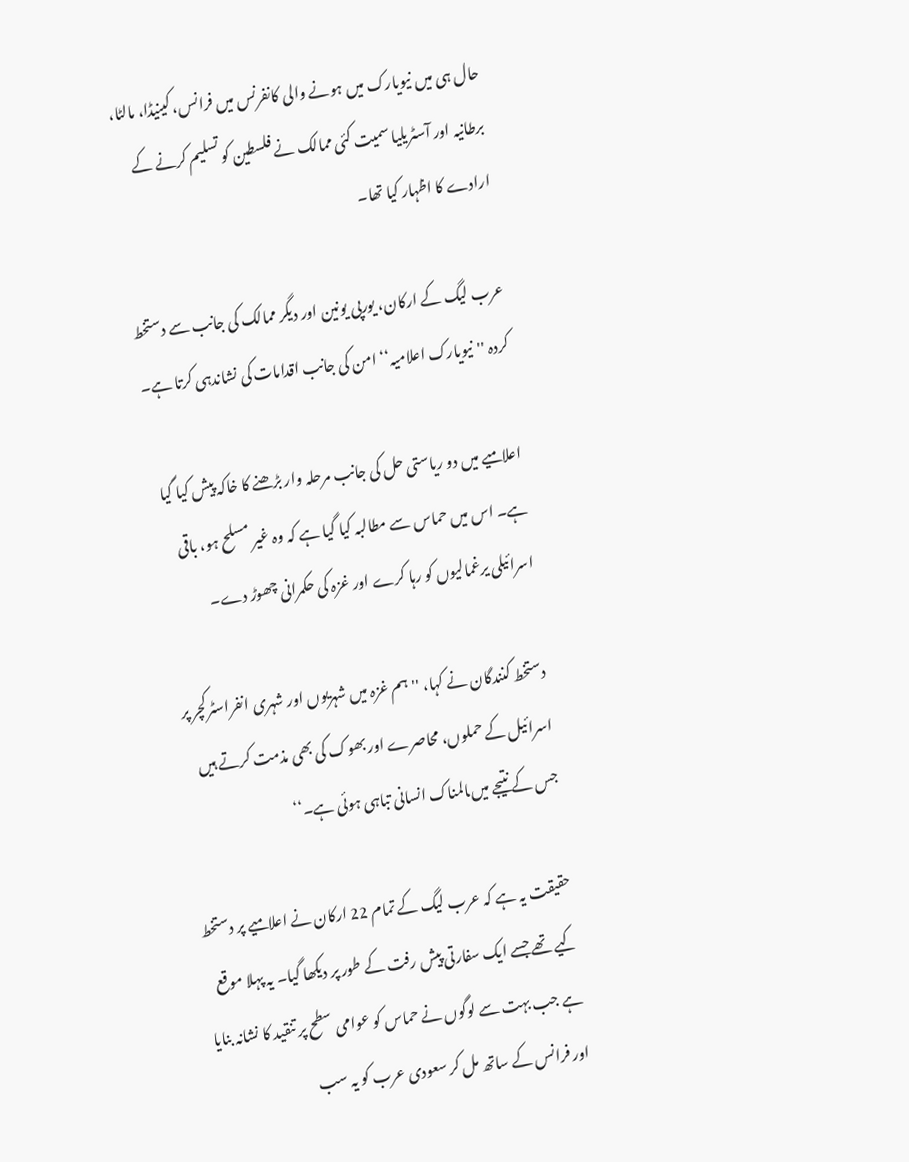حال ہی میں نیویارک میں ہونے والی کانفرنس میں فرانس، کینیڈا، مالٹا، برطانیہ اور آسٹریلیا سمیت کئی ممالک نے فلسطین کو تسلیم کرنے کے ارادے کا اظہار کیا تھا۔

عرب لیگ کے ارکان، یورپی یونین اور دیگر ممالک کی جانب سے دستخط کردہ ''نیویارک اعلامیہ‘‘ امن کی جانب اقدامات کی نشاندہی کرتا ہے۔

اعلامیے میں دو ریاستی حل کی جانب مرحلہ وار بڑھنے کا خاکہ پیش کیا گیا ہے۔ اس میں حماس سے مطالبہ کیا گیا ہے کہ وہ غیر مسلح ہو، باقی اسرائیلی یرغمالیوں کو رہا کرے اور غزہ کی حکمرانی چھوڑ دے۔

دستخط کنندگان نے کہا، ''ہم غزہ میں شہریوں اور شہری انفراسٹرکچر پر اسرائیل کے حملوں، محاصرے اور بھوک کی بھی مذمت کرتے ہیں جس کے نتیجے میں ‍المناک انسانی تباہی ہوئی ہے۔‘‘

حقیقت یہ ہے کہ عرب لیگ کے تمام 22 ارکان نے اعلامیے پر دستخط کیے تھے جسے ایک سفارتی پیش رفت کے طور پر دیکھا گیا۔ یہ پہلا موقع ہے جب بہت سے لوگوں نے حماس کو عوامی سطح پر تنقید کا نشانہ بنایا اور فرانس کے ساتھ مل کر سعودی عرب کو یہ سب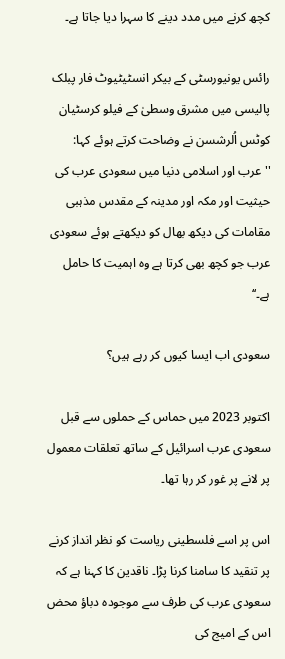کچھ کرنے میں مدد دینے کا سہرا دیا جاتا ہے۔

رائس یونیورسٹی کے بیکر انسٹیٹیوٹ فار پبلک پالیسی میں مشرق وسطیٰ کے فیلو کرسٹیان کوٹس اُلرشسن نے وضاحت کرتے ہوئے کہا: ''عرب اور اسلامی دنیا میں سعودی عرب کی حیثیت اور مکہ اور مدینہ کے مقدس مذہبی مقامات کی دیکھ بھال کو دیکھتے ہوئے سعودی عرب جو کچھ بھی کرتا ہے وہ اہمیت کا حامل ہے۔‘‘

سعودی اب ایسا کیوں کر رہے ہیں؟

اکتوبر 2023 میں حماس کے حملوں سے قبل سعودی عرب اسرائیل کے ساتھ تعلقات معمول پر لانے پر غور کر رہا تھا۔

اس پر اسے فلسطینی ریاست کو نظر انداز کرنے پر تنقید کا سامنا کرنا پڑا۔ ناقدین کا کہنا ہے کہ سعودی عرب کی طرف سے موجودہ دباؤ محض اس کے امیج کی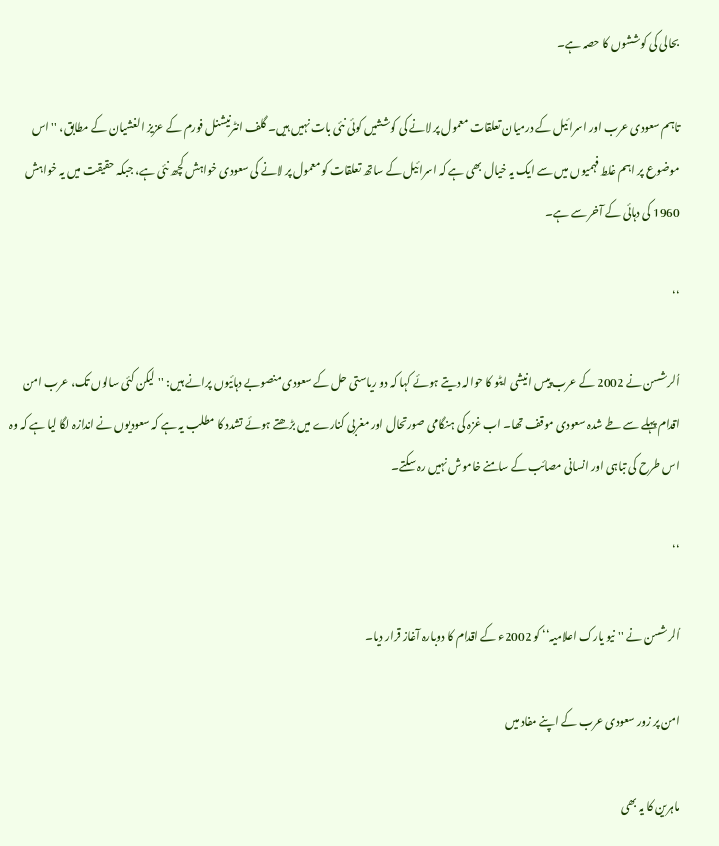بحالی کی کوششوں کا حصہ ہے۔

تاہم سعودی عرب اور اسرائیل کے درمیان تعلقات معمول پر لانے کی کوششیں کوئی نئی بات نہیں ہیں۔ گلف انٹرنیشنل فورم کے عزیز الغشیان کے مطابق، ''اس موضوع پر اہم غلط فہمیوں میں سے ایک یہ خیال بھی ہے کہ اسرائیل کے ساتھ تعلقات کو معمول پر لانے کی سعودی خواہش کچھ نئی ہے، جبکہ حقیقت میں یہ خواہش 1960 کی دہائی کے آخر سے ہے۔

‘‘

اُلرشسن نے 2002 کے عرب پیس انیشی ایٹو کا حوالہ دیتے ہوئے کہا کہ دو ریاستی حل کے سعودی منصوبے دہائیوں پرانے ہیں: ''لیکن کئی سالوں تک، عرب امن اقدام پہلے سے طے شدہ سعودی موقف تھا۔ اب غزہ کی ہنگامی صورتحال اور مغربی کنارے میں بڑھتے ہوئے تشدد کا مطلب یہ ہے کہ سعودیوں نے اندازہ لگا لیا ہے کہ وہ اس طرح کی تباہی اور انسانی مصائب کے سامنے خاموش نہیں رہ سکتے۔

‘‘

اُلرشسن نے ''نیو یارک اعلامیہ‘‘ کو 2002ء کے اقدام کا دوبارہ آغاز قرار دیا۔

امن پر زور سعودی عرب کے اپنے مفاد میں

ماہرین کا یہ بھی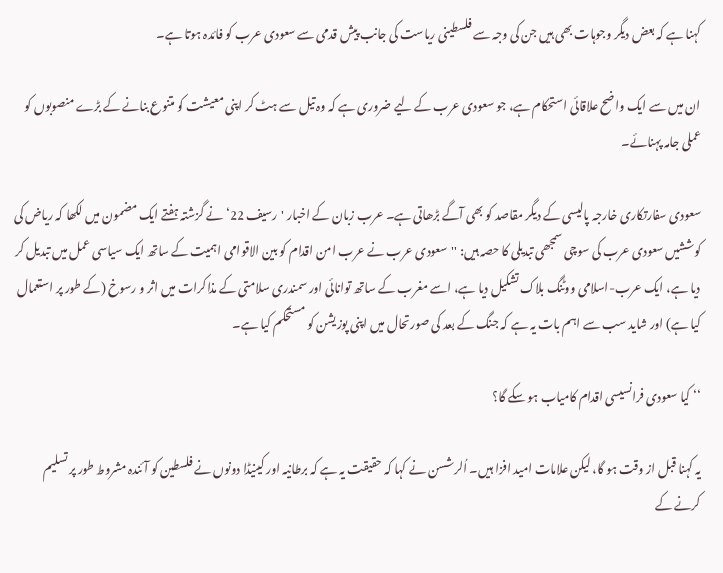کہنا ہے کہ بعض دیگر وجوہات بھی ہیں جن کی وجہ سے فلسطینی ریاست کی جانب پیش قدمی سے سعودی عرب کو فائدہ ہوتا ہے۔

ان میں سے ایک واضح علاقائی استحکام ہے، جو سعودی عرب کے لیے ضروری ہے کہ وہ تیل سے ہٹ کر اپنی معیشت کو متنوع بنانے کے بڑے منصوبوں کو عملی جامہ پہنائے۔

سعودی سفارتکاری خارجہ پالیسی کے دیگر مقاصد کو بھی آگے بڑھاتی ہے۔ عرب زبان کے اخبار 'رسیف 22‘ نے گزشتہ ہفتے ایک مضمون میں لکھا کہ ریاض کی کوششیں سعودی عرب کی سوچی سمجھی تبدیلی کا حصہ ہیں: ''سعودی عرب نے عرب امن اقدام کو بین الاقوامی اہمیت کے ساتھ ایک سیاسی عمل میں تبدیل کر دیا ہے، ایک عرب-اسلامی ووٹنگ بلاک تشکیل دیا ہے، اسے مغرب کے ساتھ توانائی اور سمندری سلامتی کے مذاکرات میں اثر و رسوخ (کے طور پر استعمال کیا ہے) اور شاید سب سے اہم بات یہ ہے کہ جنگ کے بعد کی صورتحال میں اپنی پوزیشن کو مستحکم کیا ہے۔

‘‘ کیا سعودی فرانسیسی اقدام کامیاب ہو سکے گا؟

یہ کہنا قبل از وقت ہو گا، لیکن علامات امید افزا ہیں۔ اُلرشسن نے کہا کہ حقیقت یہ ہے کہ برطانیہ اور کینیڈا دونوں نے فلسطین کو آئندہ مشروط طور پر تسلیم کرنے کے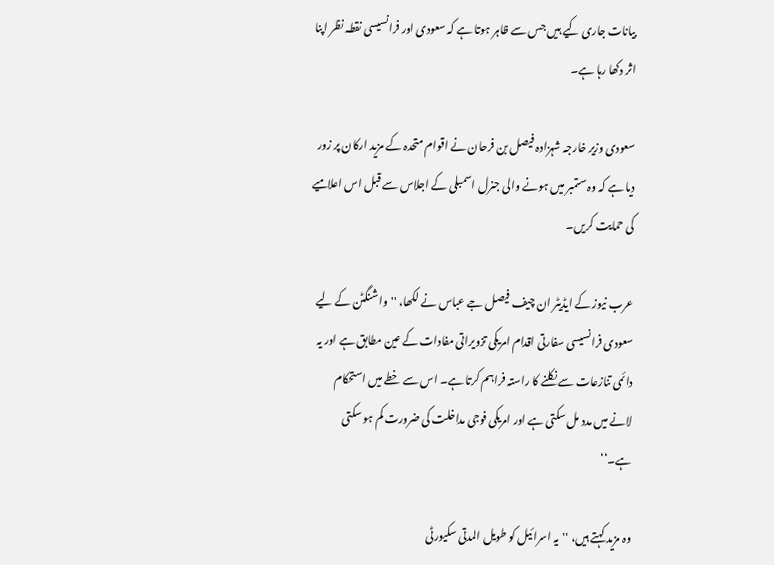بیانات جاری کیے ہیں جس سے ظاہر ہوتا ہے کہ سعودی اور فرانسیسی نقطہ نظر اپنا اثر دکھا رہا ہے۔

سعودی وزیر خارجہ شہزادہ فیصل بن فرحان نے اقوام متحدہ کے مزید ارکان پر زور دیا ہے کہ وہ ستمبر میں ہونے والی جنرل اسمبلی کے اجلاس سے قبل اس اعلامیے کی حمایت کریں۔

عرب نیوز کے ایڈیٹر ان چیف فیصل جے عباس نے لکھا، ''واشنگٹن کے لیے سعودی فرانسیسی سفارتی اقدام امریکی تزویراتی مفادات کے عین مطابق ہے اور یہ دائمی تنازعات سے نکلنے کا راستہ فراہم کرتا ہے۔ اس سے خطے میں استحکام لانے میں مدد مل سکتی ہے اور امریکی فوجی مداخلت کی ضرورت کم ہو سکتی ہے۔‘‘

وہ مزید کہتے ہیں، ''یہ اسرائیل کو طویل المدتی سکیورٹی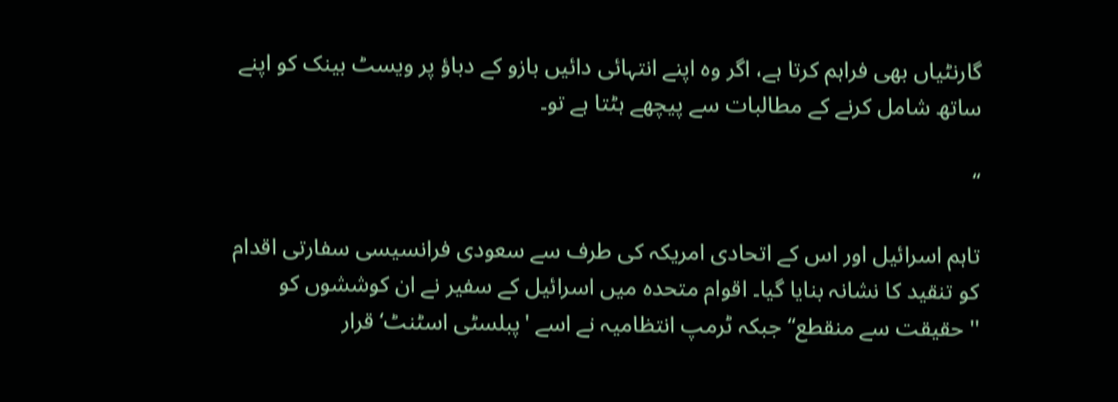گارنٹیاں بھی فراہم کرتا ہے، اگر وہ اپنے انتہائی دائیں بازو کے دباؤ پر ویسٹ بینک کو اپنے ساتھ شامل کرنے کے مطالبات سے پیچھے ہٹتا ہے تو۔

‘‘

تاہم اسرائیل اور اس کے اتحادی امریکہ کی طرف سے سعودی فرانسیسی سفارتی اقدام کو تنقید کا نشانہ بنایا گیا۔ اقوام متحدہ میں اسرائیل کے سفیر نے ان کوششوں کو ''حقیقت سے منقطع‘‘ جبکہ ٹرمپ انتظامیہ نے اسے 'پبلسٹی اسٹنٹ‘ قرار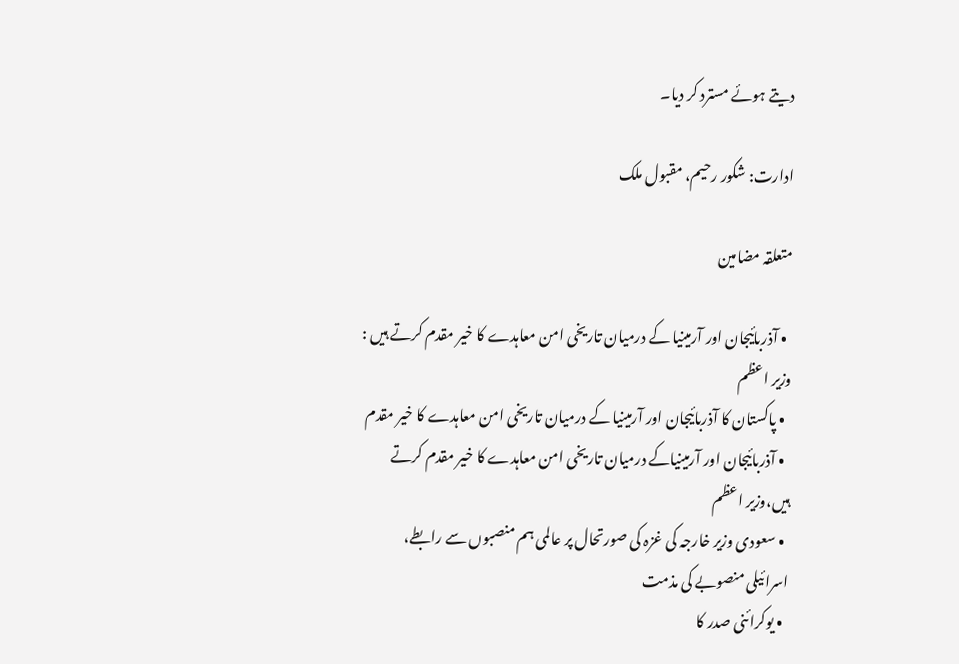دیتے ہوئے مسترد کر دیا۔

ادارت: شکور رحیم، مقبول ملک

متعلقہ مضامین

  • آذربائیجان اور آرمینیا کے درمیان تاریخی امن معاہدے کا خیر مقدم کرتے ہیں : وزیر اعظم
  • پاکستان کا آذربائیجان اور آرمینیا کے درمیان تاریخی امن معاہدے کا خیر مقدم
  • آذربائیجان اور آرمینیاکے درمیان تاریخی امن معاہدے کا خیر مقدم کرتے ہیں،وزیر اعظم
  • سعودی وزیر خارجہ کی غزہ کی صورتحال پر عالمی ہم منصبوں سے رابطے، اسرائیلی منصوبے کی مذمت
  • یوکرائنی صدر کا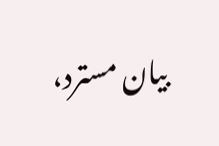بیان مسترد،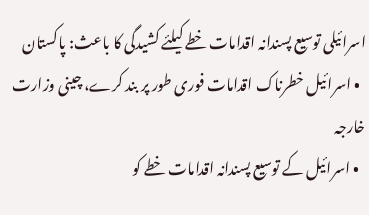اسرائیلی توسیع پسندانہ اقدامات خطے کیلئے کشیدگی کا باعث: پاکستان
  • اسرائیل خطرناک اقدامات فوری طور پر بند کرے، چینی وزارت خارجہ
  • اسرائیل کے توسیع پسندانہ اقدامات خطے کو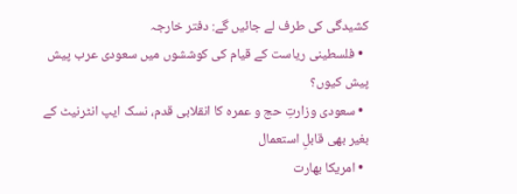کشیدگی کی طرف لے جائیں گے: دفتر خارجہ
  • فلسطینی ریاست کے قیام کی کوششوں میں سعودی عرب پیش پیش کیوں؟
  • سعودی وزارتِ حج و عمرہ کا انقلابی قدم، نسک ایپ انٹرنیٹ کے بغیر بھی قابلِ استعمال
  • امریکا بھارت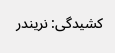کشیدگی: نریندر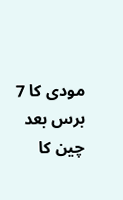مودی کا 7 برس بعد چین کا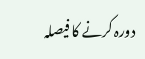دورہ کرنے کا فیصلہ